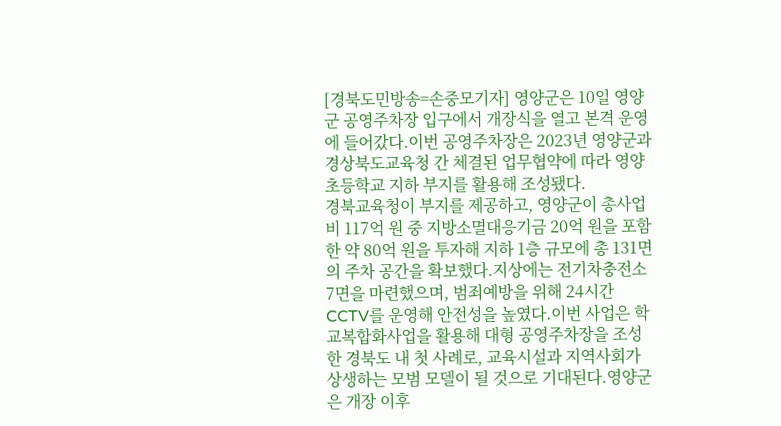[경북도민방송=손중모기자] 영양군은 10일 영양군 공영주차장 입구에서 개장식을 열고 본격 운영에 들어갔다.이번 공영주차장은 2023년 영양군과 경상북도교육청 간 체결된 업무협약에 따라 영양초등학교 지하 부지를 활용해 조성됐다.
경북교육청이 부지를 제공하고, 영양군이 총사업비 117억 원 중 지방소멸대응기금 20억 원을 포함한 약 80억 원을 투자해 지하 1층 규모에 총 131면의 주차 공간을 확보했다.지상에는 전기차충전소 7면을 마련했으며, 범죄예방을 위해 24시간 CCTV를 운영해 안전성을 높였다.이번 사업은 학교복합화사업을 활용해 대형 공영주차장을 조성한 경북도 내 첫 사례로, 교육시설과 지역사회가 상생하는 모범 모델이 될 것으로 기대된다.영양군은 개장 이후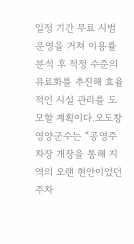일정 기간 무료 시범 운영을 거쳐 이용률 분석 후 적정 수준의 유료화를 추진해 효율적인 시설 관리를 도모할 계획이다.오도창 영양군수는 “공영주차장 개장을 통해 지역의 오랜 현안이었던 주차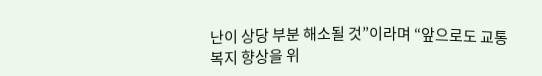난이 상당 부분 해소될 것”이라며 “앞으로도 교통복지 향상을 위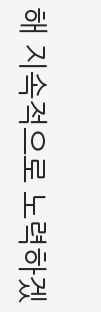해 지속적으로 노력하겠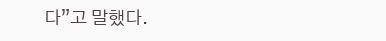다”고 말했다.